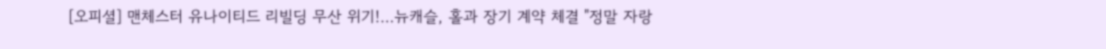[오피셜] 맨체스터 유나이티드 리빌딩 무산 위기!…뉴캐슬, 홀과 장기 계약 체결 "정말 자랑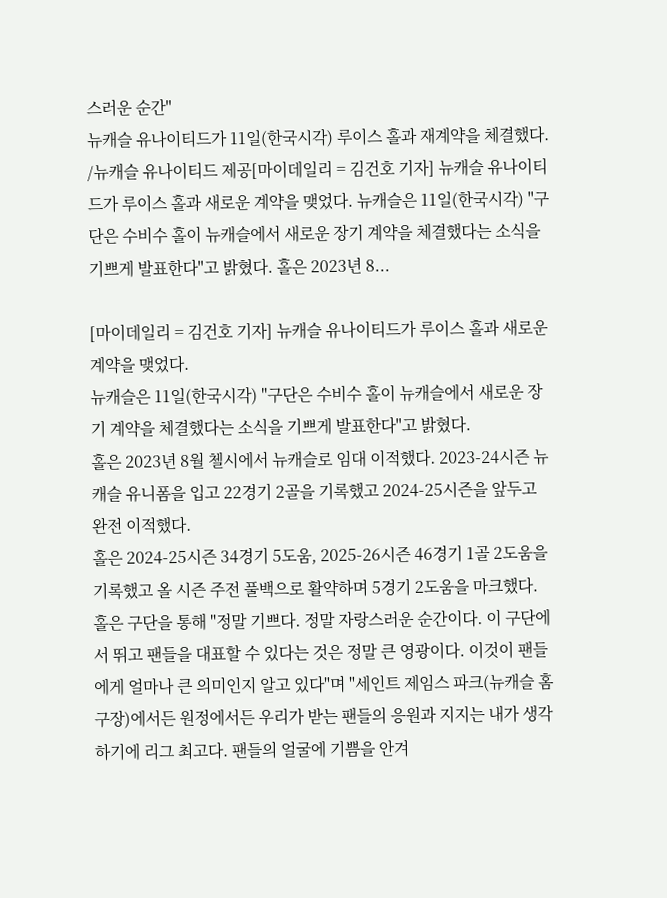스러운 순간"
뉴캐슬 유나이티드가 11일(한국시각) 루이스 홀과 재계약을 체결했다. /뉴캐슬 유나이티드 제공[마이데일리 = 김건호 기자] 뉴캐슬 유나이티드가 루이스 홀과 새로운 계약을 맺었다. 뉴캐슬은 11일(한국시각) "구단은 수비수 홀이 뉴캐슬에서 새로운 장기 계약을 체결했다는 소식을 기쁘게 발표한다"고 밝혔다. 홀은 2023년 8...

[마이데일리 = 김건호 기자] 뉴캐슬 유나이티드가 루이스 홀과 새로운 계약을 맺었다.
뉴캐슬은 11일(한국시각) "구단은 수비수 홀이 뉴캐슬에서 새로운 장기 계약을 체결했다는 소식을 기쁘게 발표한다"고 밝혔다.
홀은 2023년 8월 첼시에서 뉴캐슬로 임대 이적했다. 2023-24시즌 뉴캐슬 유니폼을 입고 22경기 2골을 기록했고 2024-25시즌을 앞두고 완전 이적했다.
홀은 2024-25시즌 34경기 5도움, 2025-26시즌 46경기 1골 2도움을 기록했고 올 시즌 주전 풀백으로 활약하며 5경기 2도움을 마크했다.
홀은 구단을 통해 "정말 기쁘다. 정말 자랑스러운 순간이다. 이 구단에서 뛰고 팬들을 대표할 수 있다는 것은 정말 큰 영광이다. 이것이 팬들에게 얼마나 큰 의미인지 알고 있다"며 "세인트 제임스 파크(뉴캐슬 홈구장)에서든 원정에서든 우리가 받는 팬들의 응원과 지지는 내가 생각하기에 리그 최고다. 팬들의 얼굴에 기쁨을 안겨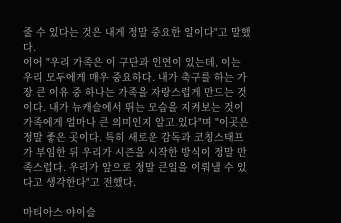줄 수 있다는 것은 내게 정말 중요한 일이다"고 말했다.
이어 "우리 가족은 이 구단과 인연이 있는데, 이는 우리 모두에게 매우 중요하다. 내가 축구를 하는 가장 큰 이유 중 하나는 가족을 자랑스럽게 만드는 것이다. 내가 뉴캐슬에서 뛰는 모습을 지켜보는 것이 가족에게 얼마나 큰 의미인지 알고 있다"며 "이곳은 정말 좋은 곳이다. 특히 새로운 감독과 코칭스태프가 부임한 뒤 우리가 시즌을 시작한 방식이 정말 만족스럽다. 우리가 앞으로 정말 큰일을 이뤄낼 수 있다고 생각한다"고 전했다.

마티아스 야이슬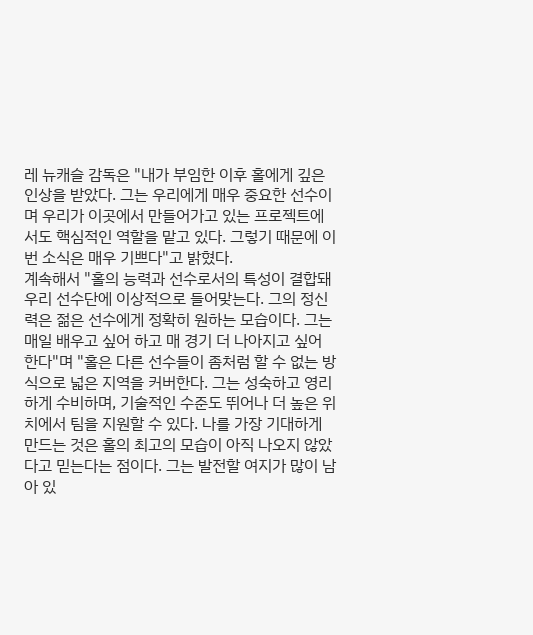레 뉴캐슬 감독은 "내가 부임한 이후 홀에게 깊은 인상을 받았다. 그는 우리에게 매우 중요한 선수이며 우리가 이곳에서 만들어가고 있는 프로젝트에서도 핵심적인 역할을 맡고 있다. 그렇기 때문에 이번 소식은 매우 기쁘다"고 밝혔다.
계속해서 "홀의 능력과 선수로서의 특성이 결합돼 우리 선수단에 이상적으로 들어맞는다. 그의 정신력은 젊은 선수에게 정확히 원하는 모습이다. 그는 매일 배우고 싶어 하고 매 경기 더 나아지고 싶어 한다"며 "홀은 다른 선수들이 좀처럼 할 수 없는 방식으로 넓은 지역을 커버한다. 그는 성숙하고 영리하게 수비하며, 기술적인 수준도 뛰어나 더 높은 위치에서 팀을 지원할 수 있다. 나를 가장 기대하게 만드는 것은 홀의 최고의 모습이 아직 나오지 않았다고 믿는다는 점이다. 그는 발전할 여지가 많이 남아 있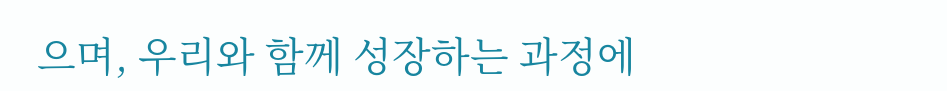으며, 우리와 함께 성장하는 과정에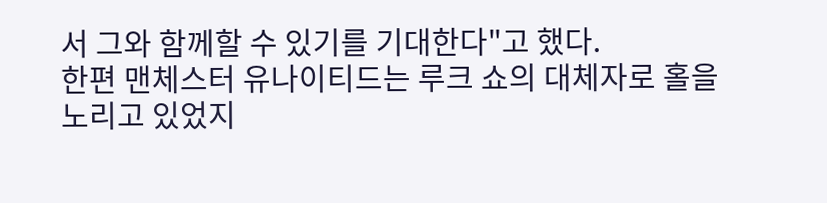서 그와 함께할 수 있기를 기대한다"고 했다.
한편 맨체스터 유나이티드는 루크 쇼의 대체자로 홀을 노리고 있었지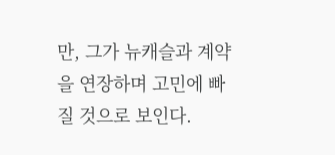만, 그가 뉴캐슬과 계약을 연장하며 고민에 빠질 것으로 보인다.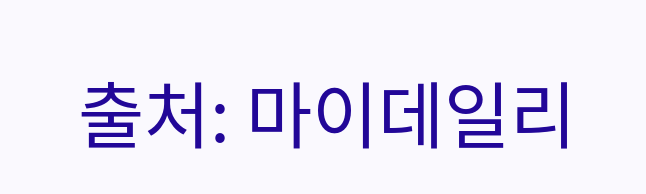출처: 마이데일리